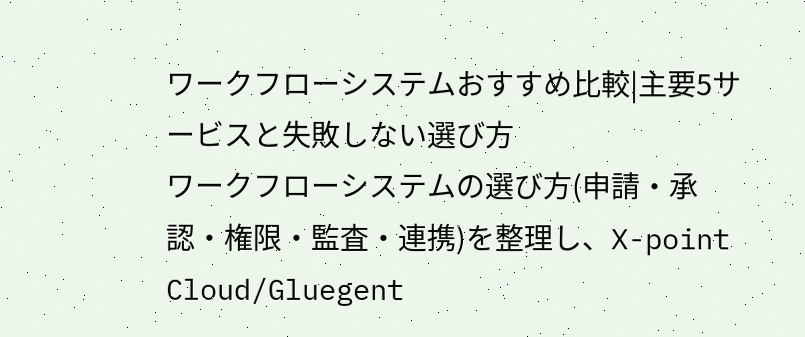ワークフローシステムおすすめ比較|主要5サービスと失敗しない選び方
ワークフローシステムの選び方(申請・承認・権限・監査・連携)を整理し、X-point Cloud/Gluegent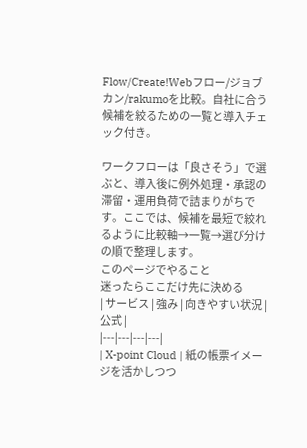Flow/Create!Webフロー/ジョブカン/rakumoを比較。自社に合う候補を絞るための一覧と導入チェック付き。

ワークフローは「良さそう」で選ぶと、導入後に例外処理・承認の滞留・運用負荷で詰まりがちです。ここでは、候補を最短で絞れるように比較軸→一覧→選び分けの順で整理します。
このページでやること
迷ったらここだけ先に決める
| サービス | 強み | 向きやすい状況 | 公式 |
|---|---|---|---|
| X-point Cloud | 紙の帳票イメージを活かしつつ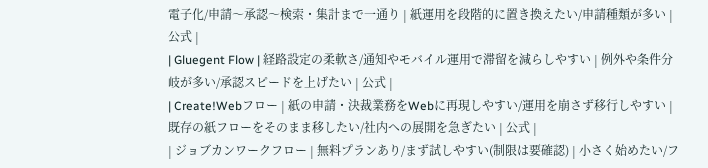電子化/申請〜承認〜検索・集計まで一通り | 紙運用を段階的に置き換えたい/申請種類が多い | 公式 |
| Gluegent Flow | 経路設定の柔軟さ/通知やモバイル運用で滞留を減らしやすい | 例外や条件分岐が多い/承認スピードを上げたい | 公式 |
| Create!Webフロー | 紙の申請・決裁業務をWebに再現しやすい/運用を崩さず移行しやすい | 既存の紙フローをそのまま移したい/社内への展開を急ぎたい | 公式 |
| ジョブカンワークフロー | 無料プランあり/まず試しやすい(制限は要確認) | 小さく始めたい/フ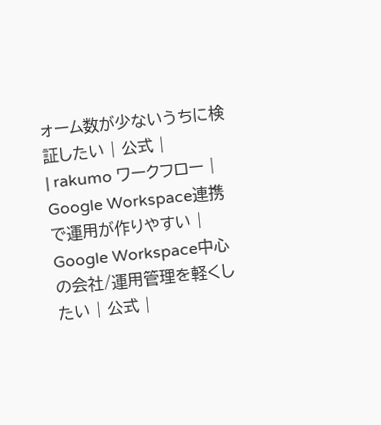ォーム数が少ないうちに検証したい | 公式 |
| rakumo ワークフロー | Google Workspace連携で運用が作りやすい | Google Workspace中心の会社/運用管理を軽くしたい | 公式 |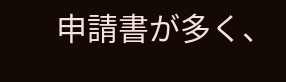申請書が多く、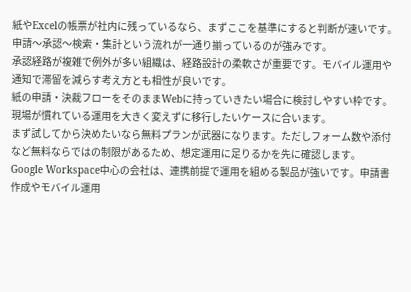紙やExcelの帳票が社内に残っているなら、まずここを基準にすると判断が速いです。申請〜承認〜検索・集計という流れが一通り揃っているのが強みです。
承認経路が複雑で例外が多い組織は、経路設計の柔軟さが重要です。モバイル運用や通知で滞留を減らす考え方とも相性が良いです。
紙の申請・決裁フローをそのままWebに持っていきたい場合に検討しやすい枠です。現場が慣れている運用を大きく変えずに移行したいケースに合います。
まず試してから決めたいなら無料プランが武器になります。ただしフォーム数や添付など無料ならではの制限があるため、想定運用に足りるかを先に確認します。
Google Workspace中心の会社は、連携前提で運用を組める製品が強いです。申請書作成やモバイル運用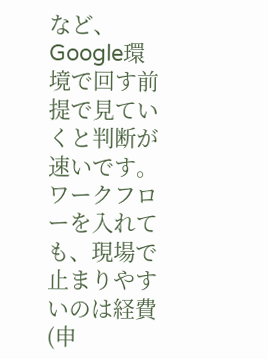など、Google環境で回す前提で見ていくと判断が速いです。
ワークフローを入れても、現場で止まりやすいのは経費(申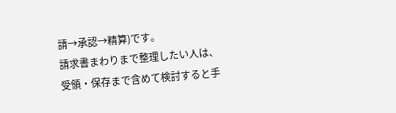請→承認→精算)です。
請求書まわりまで整理したい人は、受領・保存まで含めて検討すると手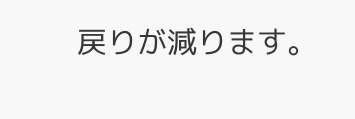戻りが減ります。